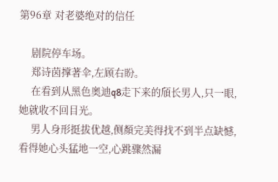第96章 对老婆绝对的信任

    剧院停车场。
    郑诗茵撑著伞,左顾右盼。
    在看到从黑色奥迪q8走下来的頎长男人,只一眼,她就收不回目光。
    男人身形挺拔优越,侧顏完美得找不到半点缺憾,看得她心头猛地一空,心跳骤然漏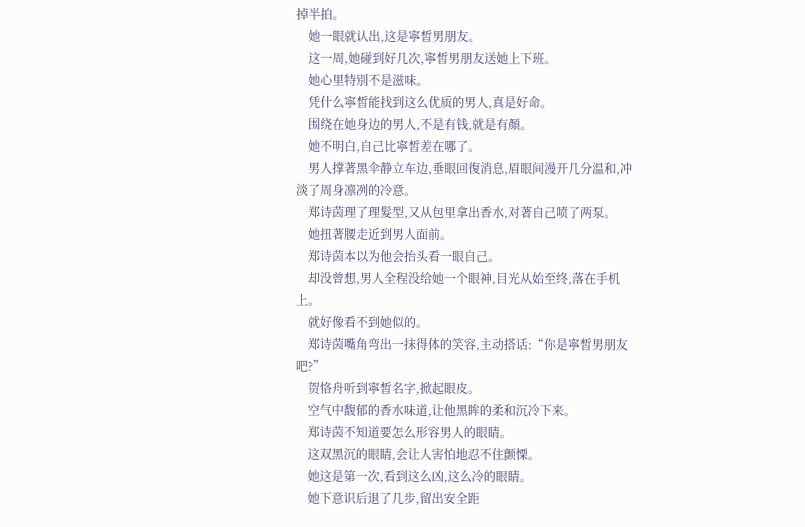掉半拍。
    她一眼就认出,这是寧皙男朋友。
    这一周,她碰到好几次,寧皙男朋友送她上下班。
    她心里特別不是滋味。
    凭什么寧皙能找到这么优质的男人,真是好命。
    围绕在她身边的男人,不是有钱,就是有顏。
    她不明白,自己比寧皙差在哪了。
    男人撑著黑伞静立车边,垂眼回復消息,眉眼间漫开几分温和,冲淡了周身凛冽的冷意。
    郑诗茵理了理髮型,又从包里拿出香水,对著自己喷了两泵。
    她扭著腰走近到男人面前。
    郑诗茵本以为他会抬头看一眼自己。
    却没曾想,男人全程没给她一个眼神,目光从始至终,落在手机上。
    就好像看不到她似的。
    郑诗茵嘴角弯出一抹得体的笑容,主动搭话:“你是寧皙男朋友吧?”
    贺恪舟听到寧皙名字,掀起眼皮。
    空气中馥郁的香水味道,让他黑眸的柔和沉冷下来。
    郑诗茵不知道要怎么形容男人的眼睛。
    这双黑沉的眼睛,会让人害怕地忍不住颤慄。
    她这是第一次,看到这么凶,这么冷的眼睛。
    她下意识后退了几步,留出安全距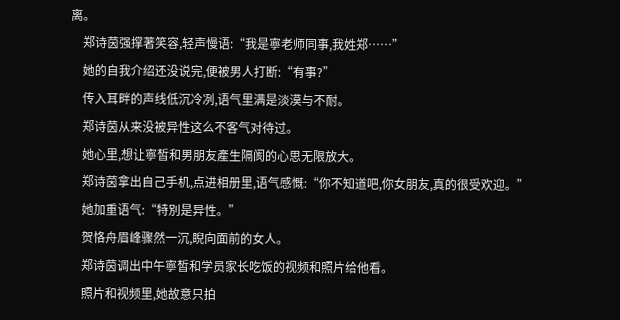离。
    郑诗茵强撑著笑容,轻声慢语:“我是寧老师同事,我姓郑……”
    她的自我介绍还没说完,便被男人打断:“有事?”
    传入耳畔的声线低沉冷冽,语气里满是淡漠与不耐。
    郑诗茵从来没被异性这么不客气对待过。
    她心里,想让寧皙和男朋友產生隔阂的心思无限放大。
    郑诗茵拿出自己手机,点进相册里,语气感慨:“你不知道吧,你女朋友,真的很受欢迎。”
    她加重语气:“特別是异性。”
    贺恪舟眉峰骤然一沉,睨向面前的女人。
    郑诗茵调出中午寧皙和学员家长吃饭的视频和照片给他看。
    照片和视频里,她故意只拍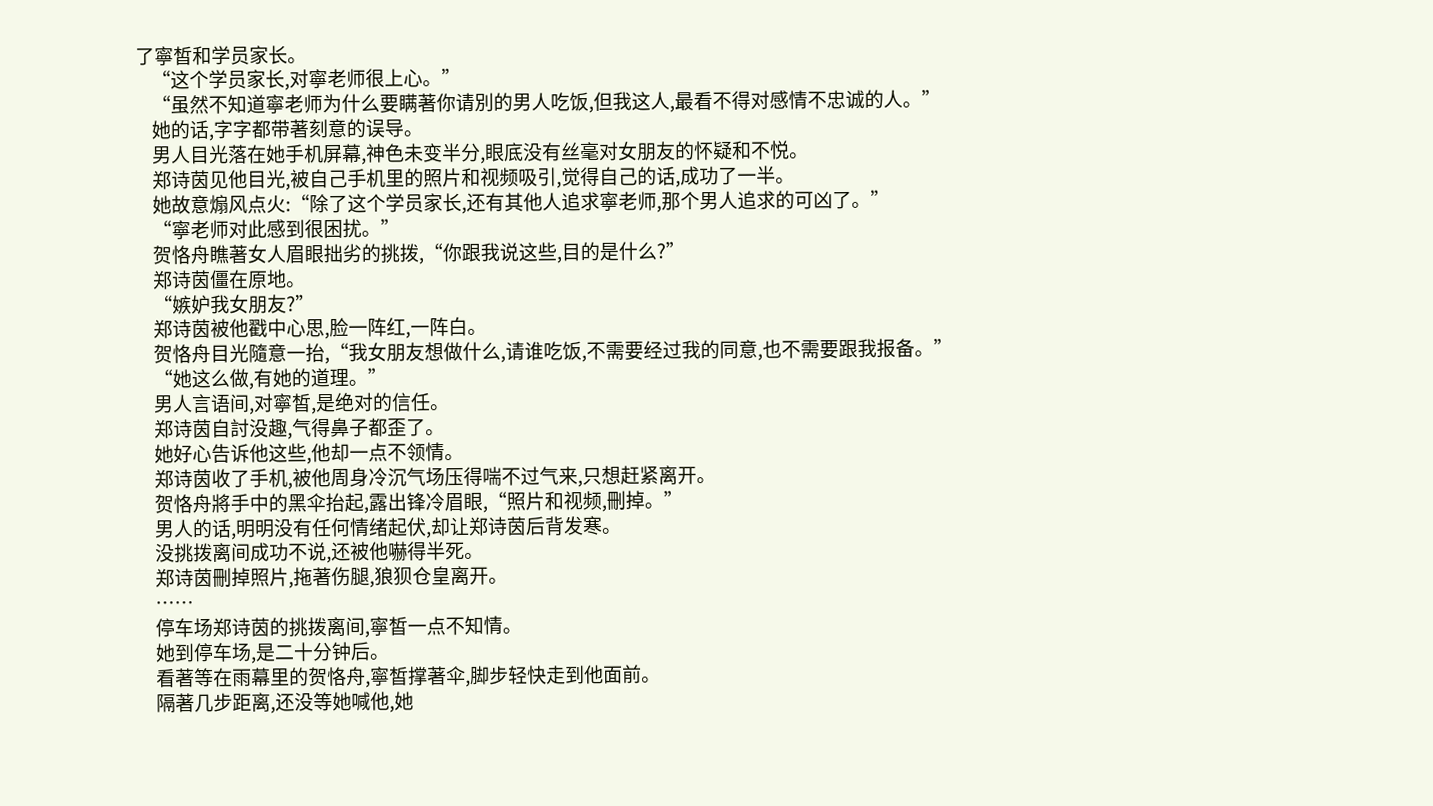了寧皙和学员家长。
    “这个学员家长,对寧老师很上心。”
    “虽然不知道寧老师为什么要瞒著你请別的男人吃饭,但我这人,最看不得对感情不忠诚的人。”
    她的话,字字都带著刻意的误导。
    男人目光落在她手机屏幕,神色未变半分,眼底没有丝毫对女朋友的怀疑和不悦。
    郑诗茵见他目光,被自己手机里的照片和视频吸引,觉得自己的话,成功了一半。
    她故意煽风点火:“除了这个学员家长,还有其他人追求寧老师,那个男人追求的可凶了。”
    “寧老师对此感到很困扰。”
    贺恪舟瞧著女人眉眼拙劣的挑拨,“你跟我说这些,目的是什么?”
    郑诗茵僵在原地。
    “嫉妒我女朋友?”
    郑诗茵被他戳中心思,脸一阵红,一阵白。
    贺恪舟目光隨意一抬,“我女朋友想做什么,请谁吃饭,不需要经过我的同意,也不需要跟我报备。”
    “她这么做,有她的道理。”
    男人言语间,对寧皙,是绝对的信任。
    郑诗茵自討没趣,气得鼻子都歪了。
    她好心告诉他这些,他却一点不领情。
    郑诗茵收了手机,被他周身冷沉气场压得喘不过气来,只想赶紧离开。
    贺恪舟將手中的黑伞抬起,露出锋冷眉眼,“照片和视频,刪掉。”
    男人的话,明明没有任何情绪起伏,却让郑诗茵后背发寒。
    没挑拨离间成功不说,还被他嚇得半死。
    郑诗茵刪掉照片,拖著伤腿,狼狈仓皇离开。
    ……
    停车场郑诗茵的挑拨离间,寧皙一点不知情。
    她到停车场,是二十分钟后。
    看著等在雨幕里的贺恪舟,寧皙撑著伞,脚步轻快走到他面前。
    隔著几步距离,还没等她喊他,她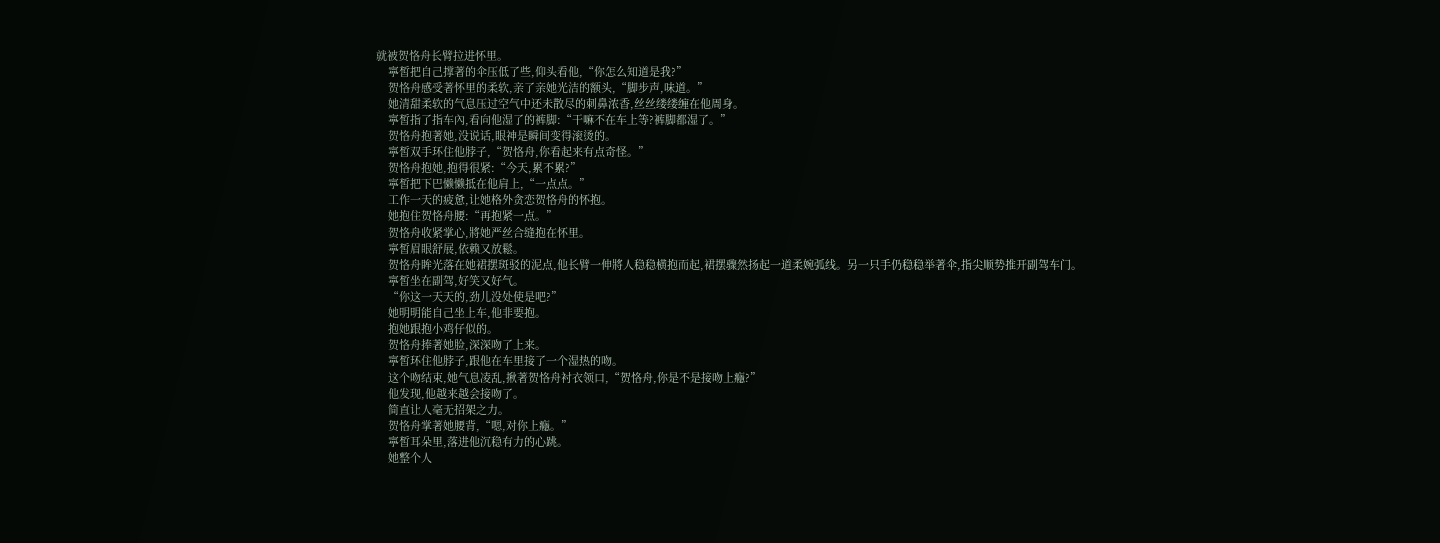就被贺恪舟长臂拉进怀里。
    寧皙把自己撑著的伞压低了些,仰头看他,“你怎么知道是我?”
    贺恪舟感受著怀里的柔软,亲了亲她光洁的额头,“脚步声,味道。”
    她清甜柔软的气息压过空气中还未散尽的刺鼻浓香,丝丝缕缕缠在他周身。
    寧皙指了指车內,看向他湿了的裤脚:“干嘛不在车上等?裤脚都湿了。”
    贺恪舟抱著她,没说话,眼神是瞬间变得滚烫的。
    寧皙双手环住他脖子,“贺恪舟,你看起来有点奇怪。”
    贺恪舟抱她,抱得很紧:“今天,累不累?”
    寧皙把下巴懒懒抵在他肩上,“一点点。”
    工作一天的疲惫,让她格外贪恋贺恪舟的怀抱。
    她抱住贺恪舟腰:“再抱紧一点。”
    贺恪舟收紧掌心,將她严丝合缝抱在怀里。
    寧皙眉眼舒展,依赖又放鬆。
    贺恪舟眸光落在她裙摆斑驳的泥点,他长臂一伸將人稳稳横抱而起,裙摆骤然扬起一道柔婉弧线。另一只手仍稳稳举著伞,指尖顺势推开副驾车门。
    寧皙坐在副驾,好笑又好气。
    “你这一天天的,劲儿没处使是吧?”
    她明明能自己坐上车,他非要抱。
    抱她跟抱小鸡仔似的。
    贺恪舟捧著她脸,深深吻了上来。
    寧皙环住他脖子,跟他在车里接了一个湿热的吻。
    这个吻结束,她气息凌乱,揪著贺恪舟衬衣领口,“贺恪舟,你是不是接吻上癮?”
    他发现,他越来越会接吻了。
    简直让人毫无招架之力。
    贺恪舟掌著她腰背,“嗯,对你上癮。”
    寧皙耳朵里,落进他沉稳有力的心跳。
    她整个人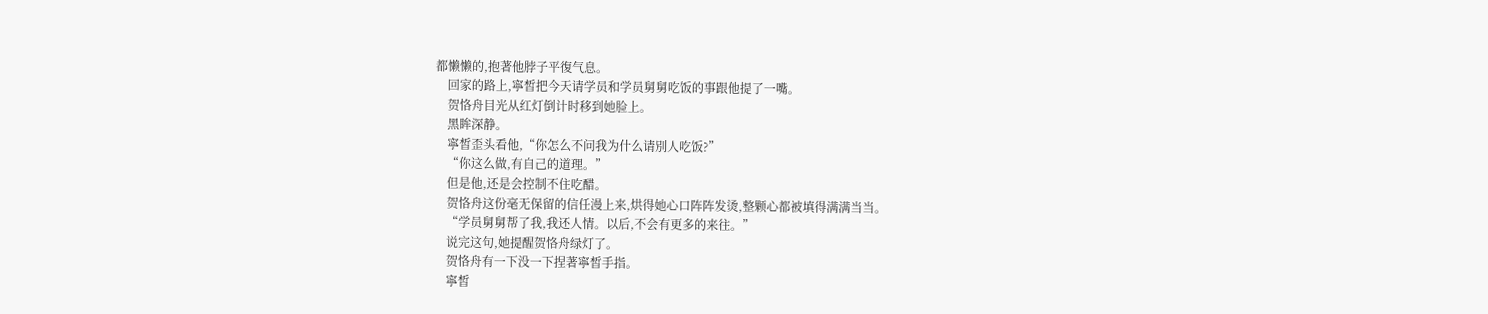都懒懒的,抱著他脖子平復气息。
    回家的路上,寧皙把今天请学员和学员舅舅吃饭的事跟他提了一嘴。
    贺恪舟目光从红灯倒计时移到她脸上。
    黑眸深静。
    寧皙歪头看他,“你怎么不问我为什么请別人吃饭?”
    “你这么做,有自己的道理。”
    但是他,还是会控制不住吃醋。
    贺恪舟这份毫无保留的信任漫上来,烘得她心口阵阵发烫,整颗心都被填得满满当当。
    “学员舅舅帮了我,我还人情。以后,不会有更多的来往。”
    说完这句,她提醒贺恪舟绿灯了。
    贺恪舟有一下没一下捏著寧皙手指。
    寧皙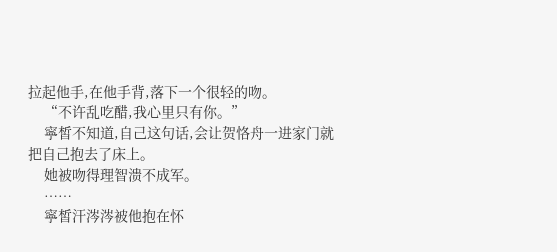拉起他手,在他手背,落下一个很轻的吻。
    “不许乱吃醋,我心里只有你。”
    寧皙不知道,自己这句话,会让贺恪舟一进家门就把自己抱去了床上。
    她被吻得理智溃不成军。
    ……
    寧皙汗涔涔被他抱在怀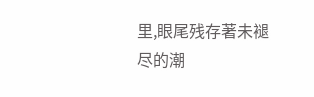里,眼尾残存著未褪尽的潮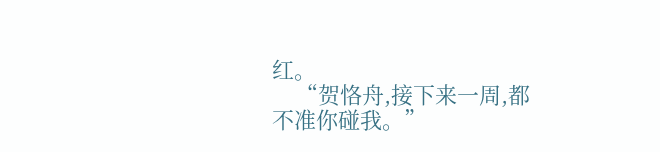红。
    “贺恪舟,接下来一周,都不准你碰我。”